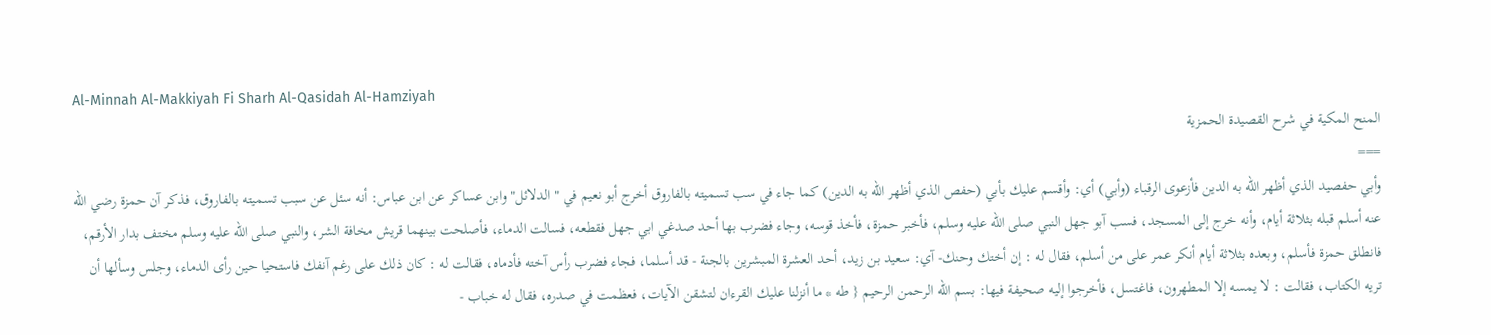Al-Minnah Al-Makkiyah Fi Sharh Al-Qasidah Al-Hamziyah
المنح المكية في شرح القصيدة الحمزية
===
وأبي حفصيد الذي أظهر الله به الدين فأزعوى الرقباء (وأبي) أي: وأقسم عليك بأبي (حفص الذي أظهر الله به الدين) كما جاء في سب تسميته بالفاروق أخرج أبو نعيم في " الدلائل" وابن عساكر عن ابن عباس: أنه سئل عن سبب تسميته بالفاروق، فذكر آن حمزة رضي الله عنه أسلم قبله بثلاثة أيام، وأنه خرج إلى المسجد، فسب آبو جهل النبي صلى الله عليه وسلم، فأخبر حمزة، فأخذ قوسه، وجاء فضرب بها أحد صدغي ابي جهل فقطعه، فسالت الدماء، فأصلحت بينهما قريش مخافة الشر، والنبي صلى الله عليه وسلم مختف بدار الأرقم، فانطلق حمزة فأسلم، وبعده بثلاثة أيام أنكر عمر على من أسلم، فقال له : إن أختك وحنك- آي: سعيد بن زيد، أحد العشرة المبشرين بالجنة - قد أسلما، فجاء فضرب رأس آخته فأدماه، فقالت له : كان ذلك على رغم آنفك فاستحيا حين رأى الدماء، وجلس وسألها أن تريه الكتاب، فقالت : لا يمسه إلا المطهرون، فاغتسل، فأخرجوا إليه صحيفة فيها: بسم الله الرحمن الرحيم { طه * ما أنزلنا عليك القرءان لتشقن الآيات، فعظمت في صدره، فقال له خباب -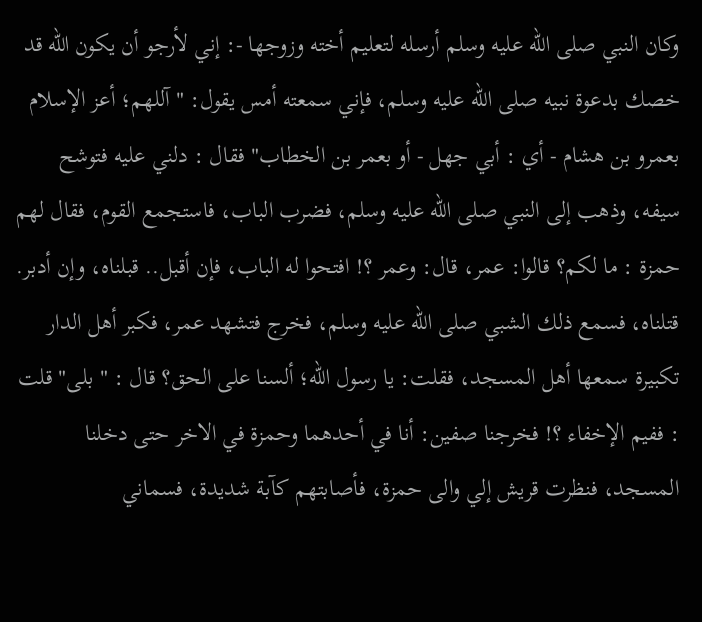وكان النبي صلى الله عليه وسلم أرسله لتعليم أخته وزوجها -: إني لأرجو أن يكون الله قد خصك بدعوة نبيه صلى الله عليه وسلم، فإني سمعته أمس يقول: "آللهم؛ أعز الإسلام بعمرو بن هشام - أي : أبي جهل - أو بعمر بن الخطاب" فقال : دلني عليه فتوشح سيفه، وذهب إلى النبي صلى الله عليه وسلم، فضرب الباب، فاستجمع القوم، فقال لهم حمزة : ما لكم؟ قالوا: عمر، قال: وعمر ؟! افتحوا له الباب، فإن أقبل.. قبلناه، وإن أدبر. قتلناه، فسمع ذلك الشبي صلى الله عليه وسلم، فخرج فتشهد عمر، فكبر أهل الدار تكبيرة سمعها أهل المسجد، فقلت: يا رسول الله؛ ألسنا على الحق؟ قال : " بلى" قلت : ففيم الإخفاء ؟! فخرجنا صفين: أنا في أحدهما وحمزة في الاخر حتى دخلنا المسجد، فنظرت قريش إلي والى حمزة، فأصابتهم كآبة شديدة، فسماني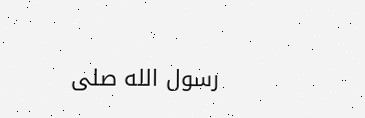رسول الله صلى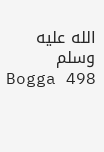الله عليه وسلم
Bogga 498